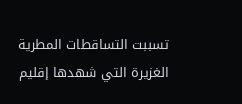تسببت التساقطات المطرية الغزيرة التي شهدها إقليم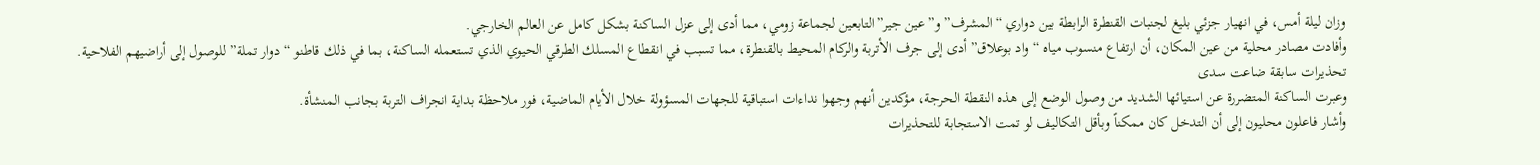وزان ليلة أمس، في انهيار جزئي بليغ لجنبات القنطرة الرابطة بين دواري “المشرف” و”عين جير”التابعين لجماعة زومي، مما أدى إلى عزل الساكنة بشكل كامل عن العالم الخارجي.
وأفادت مصادر محلية من عين المكان، أن ارتفاع منسوب مياه “واد بوعلاق” أدى إلى جرف الأتربة والركام المحيط بالقنطرة، مما تسبب في انقطاع المسلك الطرقي الحيوي الذي تستعمله الساكنة، بما في ذلك قاطنو “دوار تملة” للوصول إلى أراضيهم الفلاحية.
تحذيرات سابقة ضاعت سدى
وعبرت الساكنة المتضررة عن استيائها الشديد من وصول الوضع إلى هذه النقطة الحرجة، مؤكدين أنهم وجهوا نداءات استباقية للجهات المسؤولة خلال الأيام الماضية، فور ملاحظة بداية انجراف التربة بجانب المنشأة.
وأشار فاعلون محليون إلى أن التدخل كان ممكناً وبأقل التكاليف لو تمت الاستجابة للتحذيرات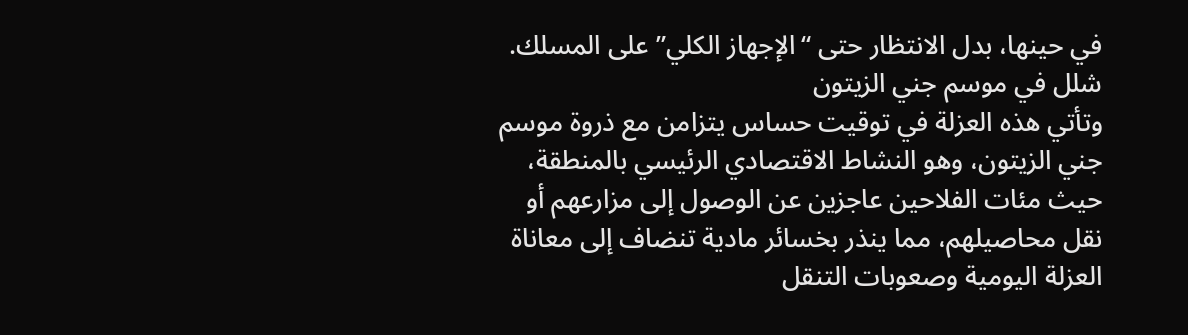في حينها، بدل الانتظار حتى “الإجهاز الكلي” على المسلك.
شلل في موسم جني الزيتون
وتأتي هذه العزلة في توقيت حساس يتزامن مع ذروة موسم جني الزيتون، وهو النشاط الاقتصادي الرئيسي بالمنطقة، حيث مئات الفلاحين عاجزين عن الوصول إلى مزارعهم أو نقل محاصيلهم، مما ينذر بخسائر مادية تنضاف إلى معاناة العزلة اليومية وصعوبات التنقل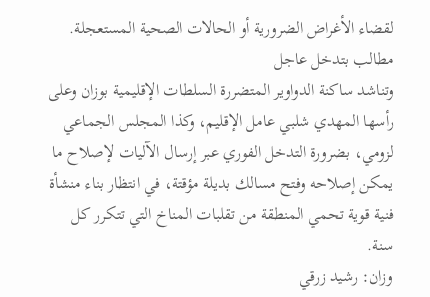لقضاء الأغراض الضرورية أو الحالات الصحية المستعجلة.
مطالب بتدخل عاجل
وتناشد ساكنة الدواوير المتضررة السلطات الإقليمية بوزان وعلى رأسها المهدي شلبي عامل الإقليم، وكذا المجلس الجماعي لزومي، بضرورة التدخل الفوري عبر إرسال الآليات لإصلاح ما يمكن إصلاحه وفتح مسالك بديلة مؤقتة، في انتظار بناء منشأة فنية قوية تحمي المنطقة من تقلبات المناخ التي تتكرر كل سنة.
وزان: رشيد زرقي